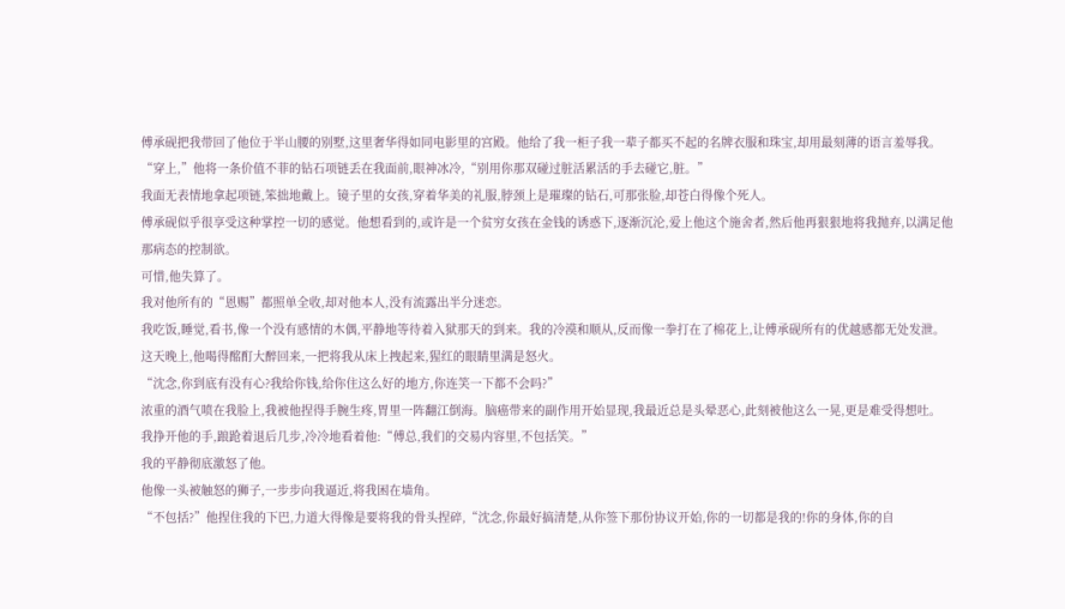傅承砚把我带回了他位于半山腰的别墅,这里奢华得如同电影里的宫殿。他给了我一柜子我一辈子都买不起的名牌衣服和珠宝,却用最刻薄的语言羞辱我。
“穿上,”他将一条价值不菲的钻石项链丢在我面前,眼神冰冷,“别用你那双碰过脏活累活的手去碰它,脏。”
我面无表情地拿起项链,笨拙地戴上。镜子里的女孩,穿着华美的礼服,脖颈上是璀璨的钻石,可那张脸,却苍白得像个死人。
傅承砚似乎很享受这种掌控一切的感觉。他想看到的,或许是一个贫穷女孩在金钱的诱惑下,逐渐沉沦,爱上他这个施舍者,然后他再狠狠地将我抛弃,以满足他那病态的控制欲。
可惜,他失算了。
我对他所有的“恩赐”都照单全收,却对他本人,没有流露出半分迷恋。
我吃饭,睡觉,看书,像一个没有感情的木偶,平静地等待着入狱那天的到来。我的冷漠和顺从,反而像一拳打在了棉花上,让傅承砚所有的优越感都无处发泄。
这天晚上,他喝得酩酊大醉回来,一把将我从床上拽起来,猩红的眼睛里满是怒火。
“沈念,你到底有没有心?我给你钱,给你住这么好的地方,你连笑一下都不会吗?”
浓重的酒气喷在我脸上,我被他捏得手腕生疼,胃里一阵翻江倒海。脑癌带来的副作用开始显现,我最近总是头晕恶心,此刻被他这么一晃,更是难受得想吐。
我挣开他的手,踉跄着退后几步,冷冷地看着他:“傅总,我们的交易内容里,不包括笑。”
我的平静彻底激怒了他。
他像一头被触怒的狮子,一步步向我逼近,将我困在墙角。
“不包括?”他捏住我的下巴,力道大得像是要将我的骨头捏碎,“沈念,你最好搞清楚,从你签下那份协议开始,你的一切都是我的!你的身体,你的自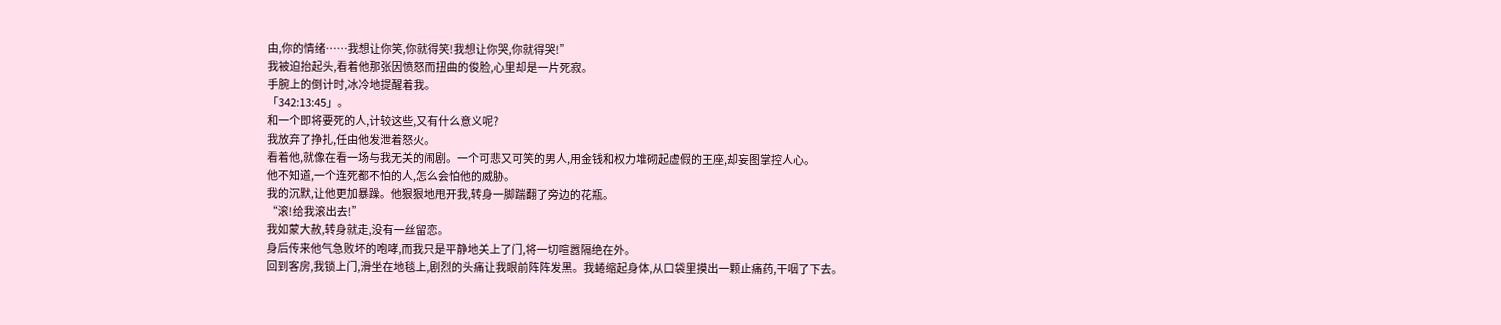由,你的情绪……我想让你笑,你就得笑!我想让你哭,你就得哭!”
我被迫抬起头,看着他那张因愤怒而扭曲的俊脸,心里却是一片死寂。
手腕上的倒计时,冰冷地提醒着我。
「342:13:45」。
和一个即将要死的人,计较这些,又有什么意义呢?
我放弃了挣扎,任由他发泄着怒火。
看着他,就像在看一场与我无关的闹剧。一个可悲又可笑的男人,用金钱和权力堆砌起虚假的王座,却妄图掌控人心。
他不知道,一个连死都不怕的人,怎么会怕他的威胁。
我的沉默,让他更加暴躁。他狠狠地甩开我,转身一脚踹翻了旁边的花瓶。
“滚!给我滚出去!”
我如蒙大赦,转身就走,没有一丝留恋。
身后传来他气急败坏的咆哮,而我只是平静地关上了门,将一切喧嚣隔绝在外。
回到客房,我锁上门,滑坐在地毯上,剧烈的头痛让我眼前阵阵发黑。我蜷缩起身体,从口袋里摸出一颗止痛药,干咽了下去。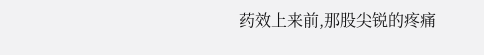药效上来前,那股尖锐的疼痛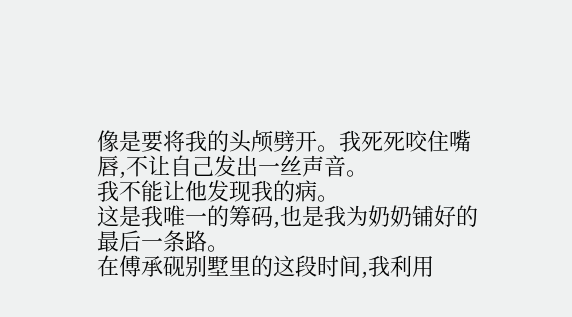像是要将我的头颅劈开。我死死咬住嘴唇,不让自己发出一丝声音。
我不能让他发现我的病。
这是我唯一的筹码,也是我为奶奶铺好的最后一条路。
在傅承砚别墅里的这段时间,我利用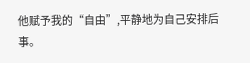他赋予我的“自由”,平静地为自己安排后事。